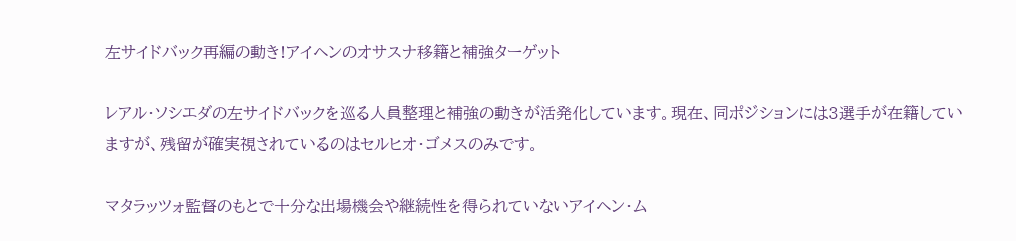左サイドバック再編の動き!アイヘンのオサスナ移籍と補強ターゲット

レアル・ソシエダの左サイドバックを巡る人員整理と補強の動きが活発化しています。現在、同ポジションには3選手が在籍していますが、残留が確実視されているのはセルヒオ・ゴメスのみです。

マタラッツォ監督のもとで十分な出場機会や継続性を得られていないアイヘン・ム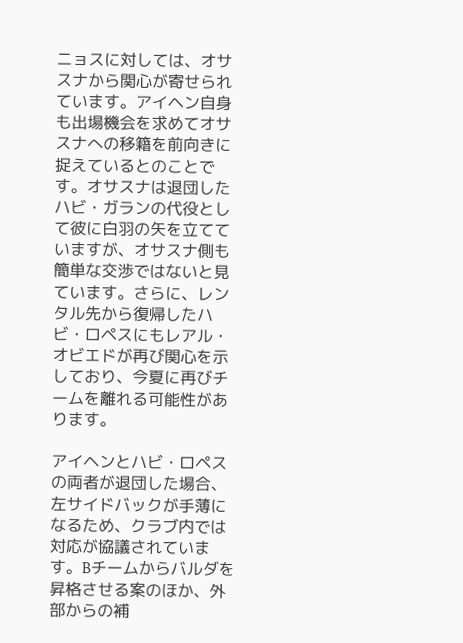ニョスに対しては、オサスナから関心が寄せられています。アイヘン自身も出場機会を求めてオサスナへの移籍を前向きに捉えているとのことです。オサスナは退団したハビ・ガランの代役として彼に白羽の矢を立てていますが、オサスナ側も簡単な交渉ではないと見ています。さらに、レンタル先から復帰したハビ・ロペスにもレアル・オビエドが再び関心を示しており、今夏に再びチームを離れる可能性があります。

アイヘンとハビ・ロペスの両者が退団した場合、左サイドバックが手薄になるため、クラブ内では対応が協議されています。Bチームからバルダを昇格させる案のほか、外部からの補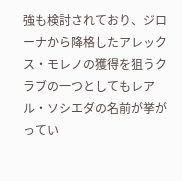強も検討されており、ジローナから降格したアレックス・モレノの獲得を狙うクラブの一つとしてもレアル・ソシエダの名前が挙がってい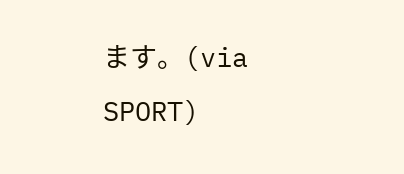ます。(via SPORT)